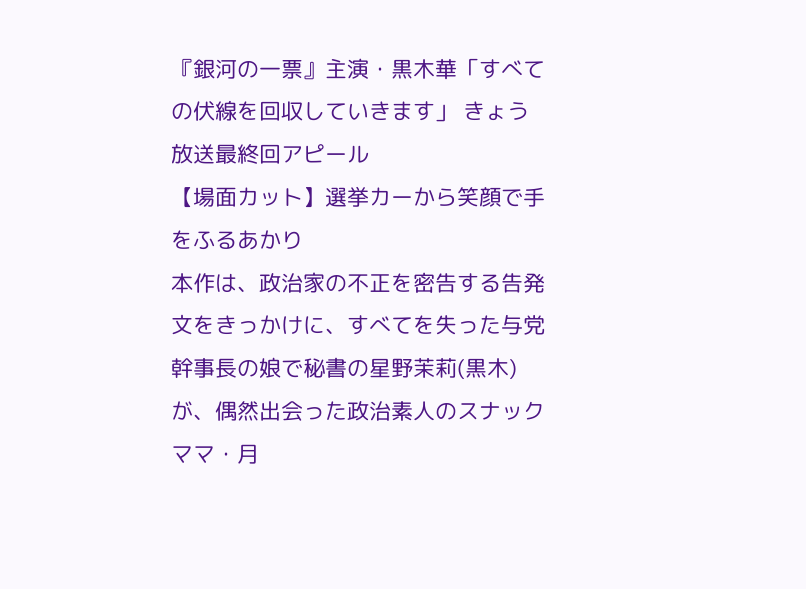『銀河の一票』主演・黒木華「すべての伏線を回収していきます」 きょう放送最終回アピール
【場面カット】選挙カーから笑顔で手をふるあかり
本作は、政治家の不正を密告する告発文をきっかけに、すべてを失った与党幹事長の娘で秘書の星野茉莉(黒木)が、偶然出会った政治素人のスナックママ・月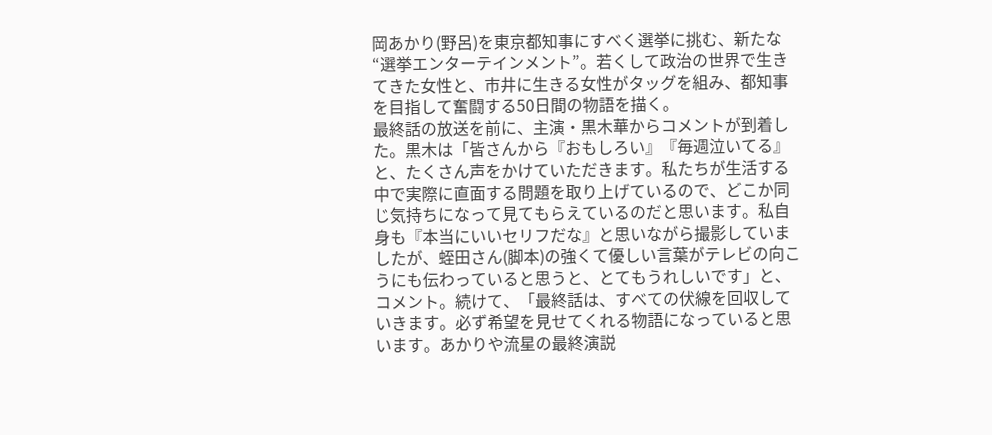岡あかり(野呂)を東京都知事にすべく選挙に挑む、新たな“選挙エンターテインメント”。若くして政治の世界で生きてきた女性と、市井に生きる女性がタッグを組み、都知事を目指して奮闘する50日間の物語を描く。
最終話の放送を前に、主演・黒木華からコメントが到着した。黒木は「皆さんから『おもしろい』『毎週泣いてる』と、たくさん声をかけていただきます。私たちが生活する中で実際に直面する問題を取り上げているので、どこか同じ気持ちになって見てもらえているのだと思います。私自身も『本当にいいセリフだな』と思いながら撮影していましたが、蛭田さん(脚本)の強くて優しい言葉がテレビの向こうにも伝わっていると思うと、とてもうれしいです」と、コメント。続けて、「最終話は、すべての伏線を回収していきます。必ず希望を見せてくれる物語になっていると思います。あかりや流星の最終演説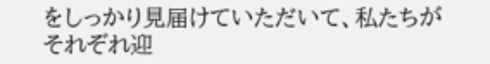をしっかり見届けていただいて、私たちがそれぞれ迎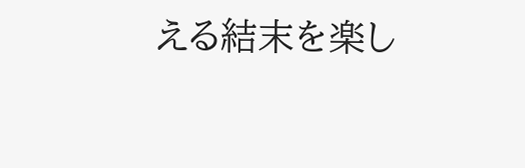える結末を楽し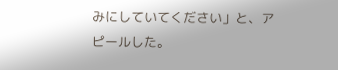みにしていてください」と、アピールした。